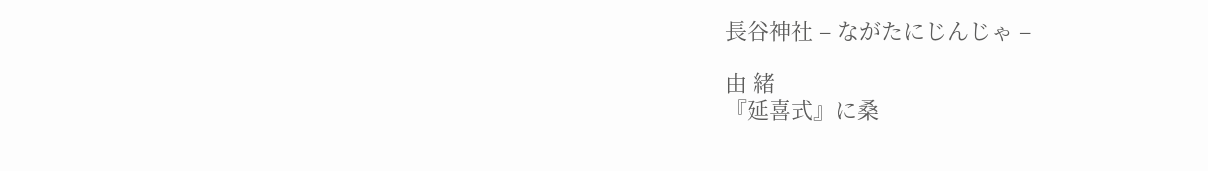長谷神社 – ながたにじんじゃ –

由 緒
『延喜式』に桑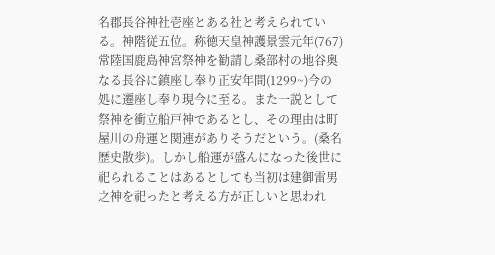名郡長谷神社壱座とある社と考えられている。神階従五位。称徳天皇神護景雲元年(767)常陸国鹿島神宮祭神を勧請し桑部村の地谷奥なる長谷に鎮座し奉り正安年間(1299~)今の処に遷座し奉り現今に至る。また一説として祭神を衝立船戸神であるとし、その理由は町屋川の舟運と関連がありそうだという。(桑名歴史散歩)。しかし船運が盛んになった後世に祀られることはあるとしても当初は建御雷男之神を祀ったと考える方が正しいと思われ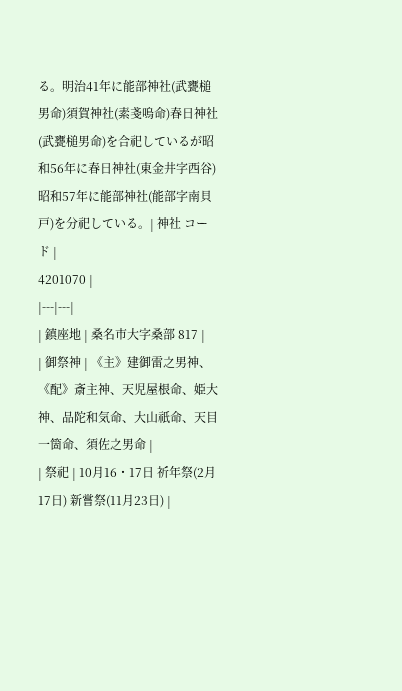る。明治41年に能部神社(武甕槌男命)須賀神社(素戔嗚命)春日神社(武甕槌男命)を合祀しているが昭和56年に春日神社(東金井字西谷)昭和57年に能部神社(能部字南貝戸)を分祀している。| 神社 コード |
4201070 |
|---|---|
| 鎮座地 | 桑名市大字桑部 817 |
| 御祭神 | 《主》建御雷之男神、《配》斎主神、天児屋根命、姫大神、品陀和気命、大山祇命、天目一箇命、須佐之男命 |
| 祭祀 | 10月16・17日 祈年祭(2月17日) 新嘗祭(11月23日) |